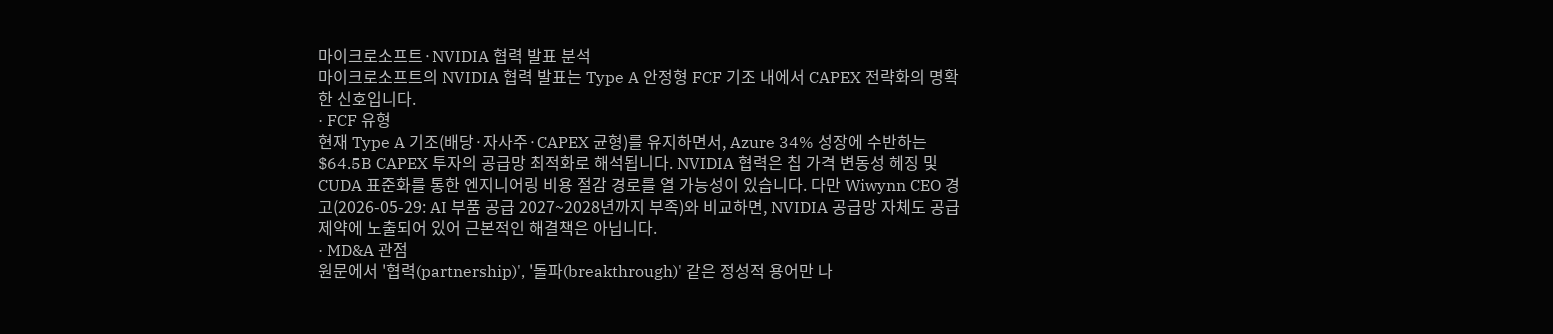마이크로소프트·NVIDIA 협력 발표 분석
마이크로소프트의 NVIDIA 협력 발표는 Type A 안정형 FCF 기조 내에서 CAPEX 전략화의 명확한 신호입니다.
· FCF 유형
현재 Type A 기조(배당·자사주·CAPEX 균형)를 유지하면서, Azure 34% 성장에 수반하는 $64.5B CAPEX 투자의 공급망 최적화로 해석됩니다. NVIDIA 협력은 칩 가격 변동성 헤징 및 CUDA 표준화를 통한 엔지니어링 비용 절감 경로를 열 가능성이 있습니다. 다만 Wiwynn CEO 경고(2026-05-29: AI 부품 공급 2027~2028년까지 부족)와 비교하면, NVIDIA 공급망 자체도 공급 제약에 노출되어 있어 근본적인 해결책은 아닙니다.
· MD&A 관점
원문에서 '협력(partnership)', '돌파(breakthrough)' 같은 정성적 용어만 나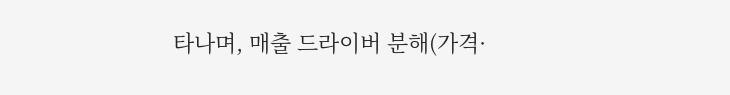타나며, 매출 드라이버 분해(가격·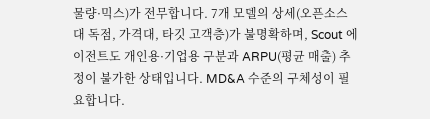물량·믹스)가 전무합니다. 7개 모델의 상세(오픈소스 대 독점, 가격대, 타깃 고객층)가 불명확하며, Scout 에이전트도 개인용·기업용 구분과 ARPU(평균 매출) 추정이 불가한 상태입니다. MD&A 수준의 구체성이 필요합니다.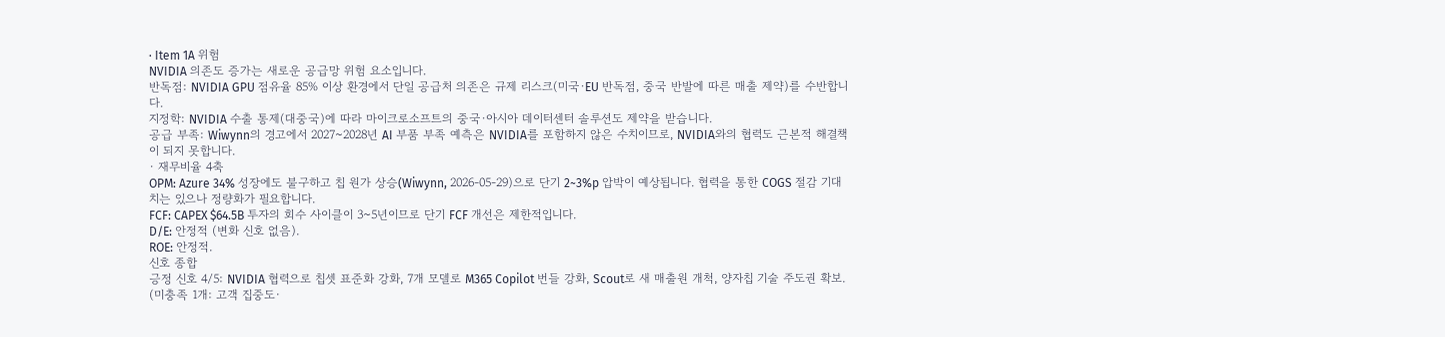· Item 1A 위험
NVIDIA 의존도 증가는 새로운 공급망 위험 요소입니다.
반독점: NVIDIA GPU 점유율 85% 이상 환경에서 단일 공급처 의존은 규제 리스크(미국·EU 반독점, 중국 반발에 따른 매출 제약)를 수반합니다.
지정학: NVIDIA 수출 통제(대중국)에 따라 마이크로소프트의 중국·아시아 데이터센터 솔루션도 제약을 받습니다.
공급 부족: Wiwynn의 경고에서 2027~2028년 AI 부품 부족 예측은 NVIDIA를 포함하지 않은 수치이므로, NVIDIA와의 협력도 근본적 해결책이 되지 못합니다.
· 재무비율 4축
OPM: Azure 34% 성장에도 불구하고 칩 원가 상승(Wiwynn, 2026-05-29)으로 단기 2~3%p 압박이 예상됩니다. 협력을 통한 COGS 절감 기대치는 있으나 정량화가 필요합니다.
FCF: CAPEX $64.5B 투자의 회수 사이클이 3~5년이므로 단기 FCF 개선은 제한적입니다.
D/E: 안정적 (변화 신호 없음).
ROE: 안정적.
신호 종합
긍정 신호 4/5: NVIDIA 협력으로 칩셋 표준화 강화, 7개 모델로 M365 Copilot 번들 강화, Scout로 새 매출원 개척, 양자칩 기술 주도권 확보. (미충족 1개: 고객 집중도·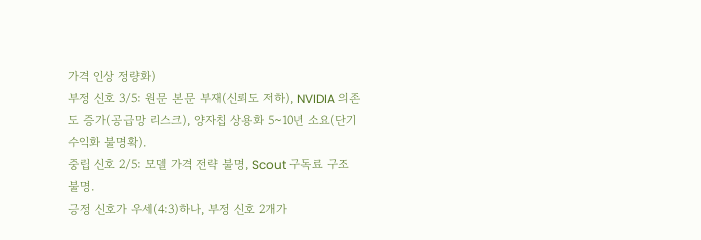가격 인상 정량화)
부정 신호 3/5: 원문 본문 부재(신뢰도 저하), NVIDIA 의존도 증가(공급망 리스크), 양자칩 상용화 5~10년 소요(단기 수익화 불명확).
중립 신호 2/5: 모델 가격 전략 불명, Scout 구독료 구조 불명.
긍정 신호가 우세(4:3)하나, 부정 신호 2개가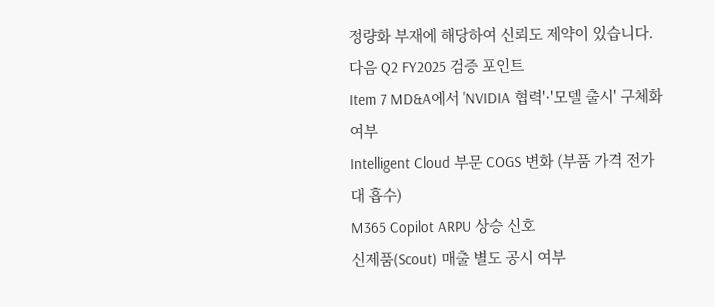정량화 부재에 해당하여 신뢰도 제약이 있습니다.
다음 Q2 FY2025 검증 포인트
Item 7 MD&A에서 'NVIDIA 협력'·'모델 출시' 구체화 여부
Intelligent Cloud 부문 COGS 변화 (부품 가격 전가 대 흡수)
M365 Copilot ARPU 상승 신호
신제품(Scout) 매출 별도 공시 여부